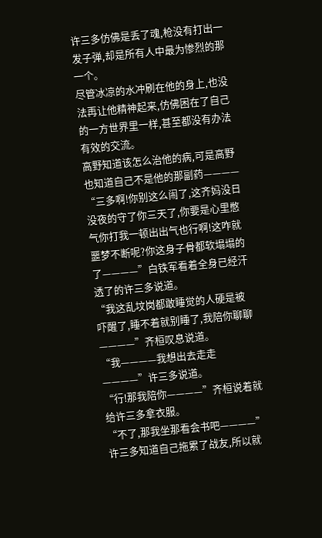许三多仿佛是丢了魂,枪没有打出一发子弹,却是所有人中最为惨烈的那一个。
尽管冰凉的水冲刷在他的身上,也没法再让他精神起来,仿佛困在了自己的一方世界里一样,甚至都没有办法有效的交流。
高野知道该怎么治他的病,可是高野也知道自己不是他的那副药————
“三多啊!你别这么闹了,这齐妈没日没夜的守了你三天了,你要是心里憋气你打我一顿出出气也行啊!这咋就噩梦不断呢?你这身子骨都软塌塌的了————”白铁军看着全身已经汗透了的许三多说道。
“我这乱坟岗都敢睡觉的人硬是被吓醒了,睡不着就别睡了,我陪你聊聊————”齐桓叹息说道。
“我————我想出去走走————”许三多说道。
“行!那我陪你————”齐桓说着就给许三多拿衣服。
“不了,那我坐那看会书吧————”许三多知道自己拖累了战友,所以就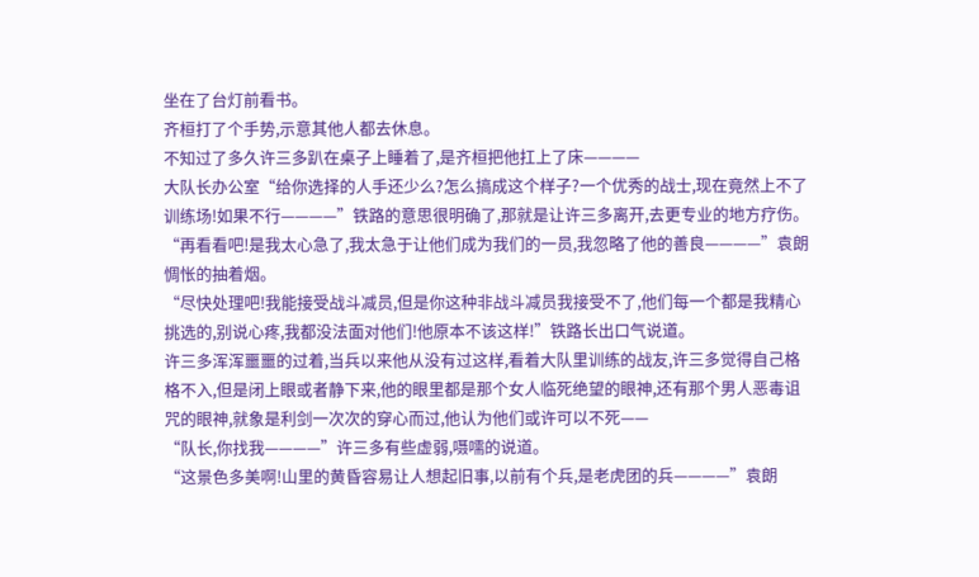坐在了台灯前看书。
齐桓打了个手势,示意其他人都去休息。
不知过了多久许三多趴在桌子上睡着了,是齐桓把他扛上了床————
大队长办公室“给你选择的人手还少么?怎么搞成这个样子?一个优秀的战士,现在竟然上不了训练场!如果不行————”铁路的意思很明确了,那就是让许三多离开,去更专业的地方疗伤。
“再看看吧!是我太心急了,我太急于让他们成为我们的一员,我忽略了他的善良————”袁朗惆怅的抽着烟。
“尽快处理吧!我能接受战斗减员,但是你这种非战斗减员我接受不了,他们每一个都是我精心挑选的,别说心疼,我都没法面对他们!他原本不该这样!”铁路长出口气说道。
许三多浑浑噩噩的过着,当兵以来他从没有过这样,看着大队里训练的战友,许三多觉得自己格格不入,但是闭上眼或者静下来,他的眼里都是那个女人临死绝望的眼神,还有那个男人恶毒诅咒的眼神,就象是利剑一次次的穿心而过,他认为他们或许可以不死——
“队长,你找我————”许三多有些虚弱,嗫嚅的说道。
“这景色多美啊!山里的黄昏容易让人想起旧事,以前有个兵,是老虎团的兵————”袁朗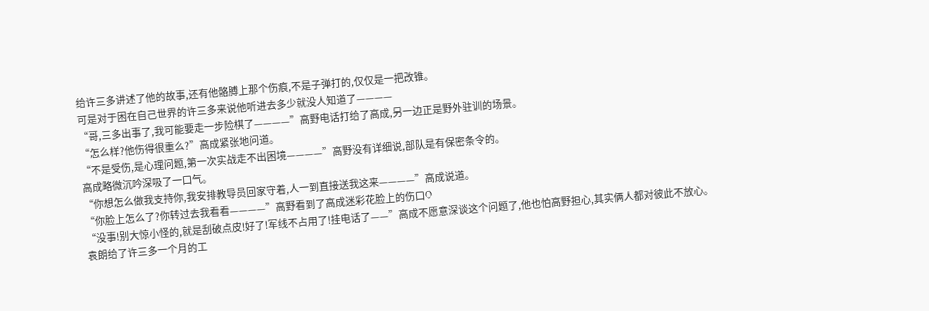给许三多讲述了他的故事,还有他骼膊上那个伤痕,不是子弹打的,仅仅是一把改锥。
可是对于困在自己世界的许三多来说他听进去多少就没人知道了————
“哥,三多出事了,我可能要走一步险棋了————”高野电话打给了高成,另一边正是野外驻训的场景。
“怎么样?他伤得很重么?”高成紧张地问道。
“不是受伤,是心理问题,第一次实战走不出困境————”高野没有详细说,部队是有保密条令的。
高成略微沉吟深吸了一口气。
“你想怎么做我支持你,我安排教导员回家守着,人一到直接送我这来————”高成说道。
“你脸上怎么了?你转过去我看看————”高野看到了高成迷彩花脸上的伤口O
“没事!别大惊小怪的,就是刮破点皮!好了!军线不占用了!挂电话了——”高成不愿意深谈这个问题了,他也怕高野担心,其实俩人都对彼此不放心。
袁朗给了许三多一个月的工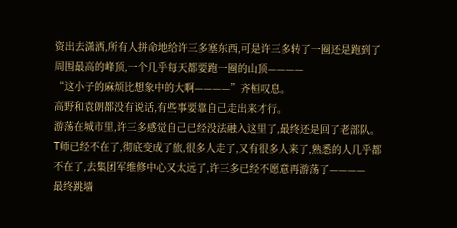资出去潇洒,所有人拼命地给许三多塞东西,可是许三多转了一圈还是跑到了周围最高的峰顶,一个几乎每天都要跑一圈的山顶————
“这小子的麻烦比想象中的大啊————”齐桓叹息。
高野和袁朗都没有说话,有些事要靠自己走出来才行。
游荡在城市里,许三多感觉自己已经没法融入这里了,最终还是回了老部队。
T师已经不在了,彻底变成了旅,很多人走了,又有很多人来了,熟悉的人几乎都不在了,去集团军维修中心又太远了,许三多已经不愿意再游荡了————
最终跳墙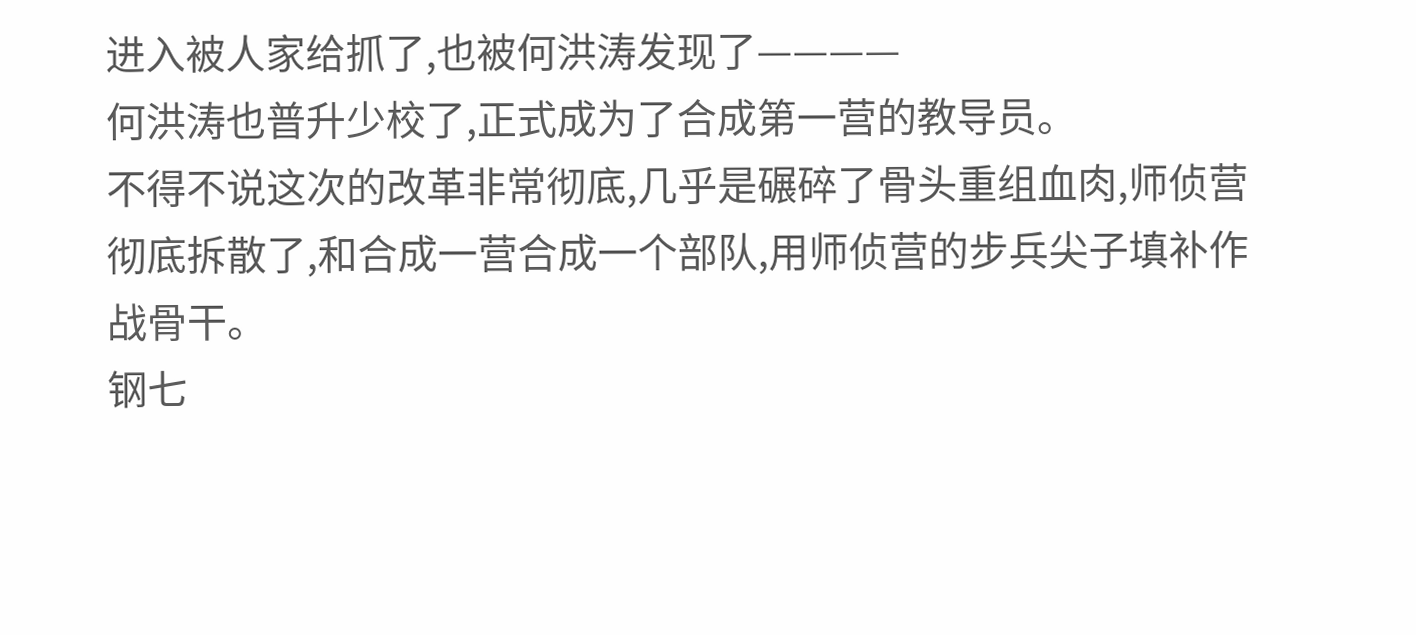进入被人家给抓了,也被何洪涛发现了————
何洪涛也普升少校了,正式成为了合成第一营的教导员。
不得不说这次的改革非常彻底,几乎是碾碎了骨头重组血肉,师侦营彻底拆散了,和合成一营合成一个部队,用师侦营的步兵尖子填补作战骨干。
钢七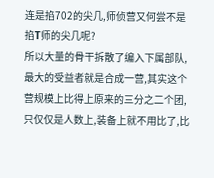连是掐702的尖几,师侦营又何尝不是掐T师的尖几呢?
所以大量的骨干拆散了编入下属部队,最大的受益者就是合成一营,其实这个营规模上比得上原来的三分之二个团,只仅仅是人数上,装备上就不用比了,比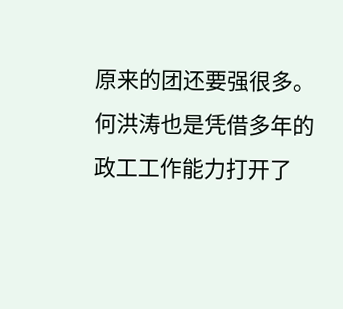原来的团还要强很多。
何洪涛也是凭借多年的政工工作能力打开了